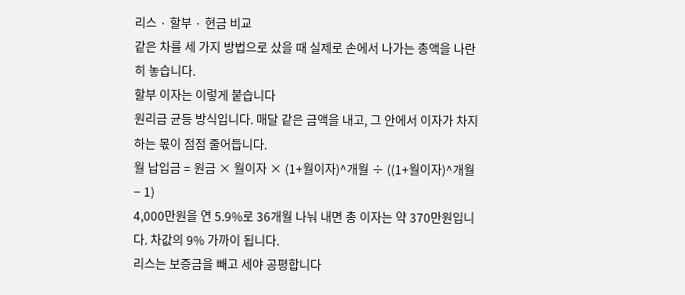리스 · 할부 · 현금 비교
같은 차를 세 가지 방법으로 샀을 때 실제로 손에서 나가는 총액을 나란히 놓습니다.
할부 이자는 이렇게 붙습니다
원리금 균등 방식입니다. 매달 같은 금액을 내고, 그 안에서 이자가 차지하는 몫이 점점 줄어듭니다.
월 납입금 = 원금 × 월이자 × (1+월이자)^개월 ÷ ((1+월이자)^개월 − 1)
4,000만원을 연 5.9%로 36개월 나눠 내면 총 이자는 약 370만원입니다. 차값의 9% 가까이 됩니다.
리스는 보증금을 빼고 세야 공평합니다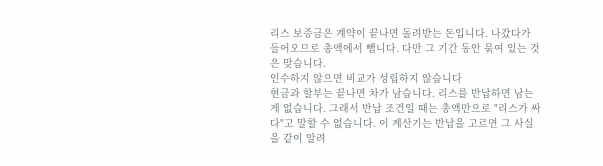리스 보증금은 계약이 끝나면 돌려받는 돈입니다. 나갔다가 들어오므로 총액에서 뺍니다. 다만 그 기간 동안 묶여 있는 것은 맞습니다.
인수하지 않으면 비교가 성립하지 않습니다
현금과 할부는 끝나면 차가 남습니다. 리스를 반납하면 남는 게 없습니다. 그래서 반납 조건일 때는 총액만으로 "리스가 싸다"고 말할 수 없습니다. 이 계산기는 반납을 고르면 그 사실을 같이 알려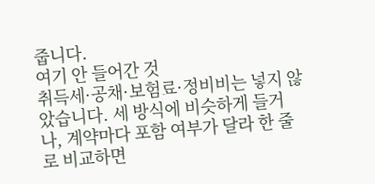줍니다.
여기 안 들어간 것
취득세·공채·보험료·정비비는 넣지 않았습니다. 세 방식에 비슷하게 들거나, 계약마다 포함 여부가 달라 한 줄로 비교하면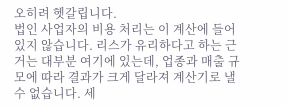오히려 헷갈립니다.
법인 사업자의 비용 처리는 이 계산에 들어 있지 않습니다. 리스가 유리하다고 하는 근거는 대부분 여기에 있는데, 업종과 매출 규모에 따라 결과가 크게 달라져 계산기로 낼 수 없습니다. 세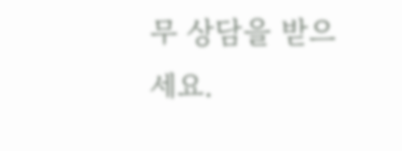무 상담을 받으세요.